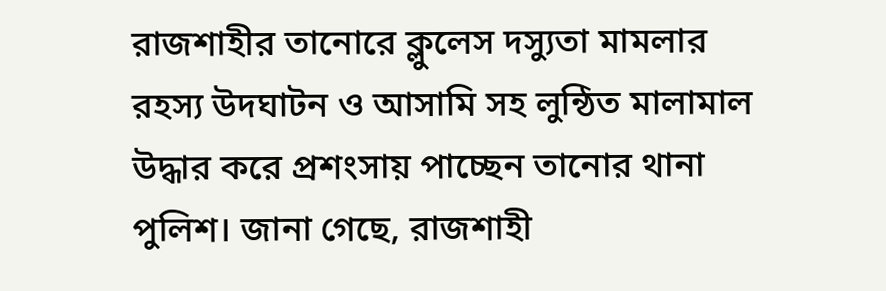রাজশাহীর তানোরে ক্লুলেস দস্যুতা মামলার রহস্য উদঘাটন ও আসামি সহ লুন্ঠিত মালামাল উদ্ধার করে প্রশংসায় পাচ্ছেন তানোর থানা পুলিশ। জানা গেছে, রাজশাহী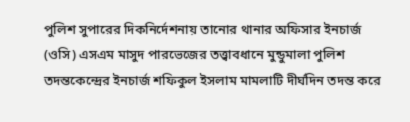পুলিশ সুপারের দিকনির্দেশনায় তানোর থানার অফিসার ইনচার্জ (ওসি) এসএম মাসুদ পারভেজের তত্ত্বাবধানে মুন্ডুমালা পুলিশ তদন্তকেন্দ্রের ইনচার্জ শফিকুল ইসলাম মামলাটি দীর্ঘদিন তদন্ত করে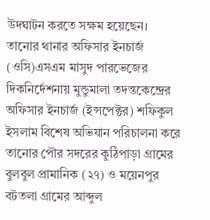উদঘাটন করতে সক্ষম হয়েছেন।
তানোর থানার অফিসার ইনচার্জ (ওসি)এসএম মাসুদ পারভেজের দিকনির্দেশনায় মুন্ডুমালা তদন্তকেন্দ্রের অফিসার ইনচার্জ (ইন্সপেক্টর) শফিকুল ইসলাম বিশেষ অভিযান পরিচালনা করে তানোর পৌর সদরের কুঠিপাড়া গ্রামের বুলবুল প্রামানিক (২৭) ও ময়েনপুর বটতলা গ্রামের আব্দুল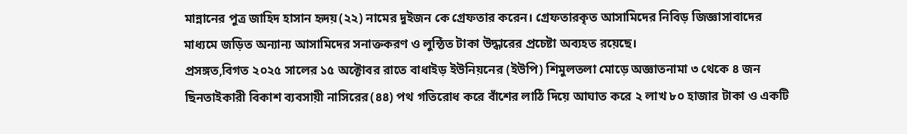মান্নানের পুত্র জাহিদ হাসান হৃদয়(২২) নামের দুইজন কে গ্রেফতার করেন। গ্রেফতারকৃত আসামিদের নিবিড় জিজ্ঞাসাবাদের মাধ্যমে জড়িত অন্যান্য আসামিদের সনাক্তকরণ ও লুন্ঠিত টাকা উদ্ধারের প্রচেষ্টা অব্যহত রয়েছে।
প্রসঙ্গত,বিগত ২০২৫ সালের ১৫ অক্টোবর রাতে বাধাইড় ইউনিয়নের (ইউপি) শিমুলতলা মোড়ে অজ্ঞাতনামা ৩ থেকে ৪ জন ছিনতাইকারী বিকাশ ব্যবসায়ী নাসিরের(৪৪) পথ গতিরোধ করে বাঁশের লাঠি দিয়ে আঘাত করে ২ লাখ ৮০ হাজার টাকা ও একটি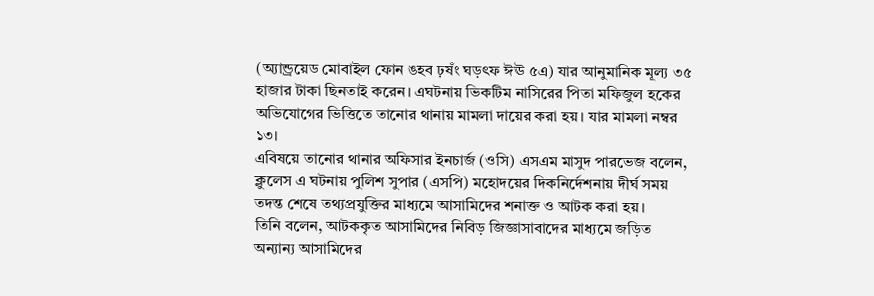(অ্যান্ড্রয়েড মোবাইল ফোন ঙহব ঢ়ষঁং ঘড়ৎফ ঈঊ ৫এ) যার আনুমানিক মূল্য ৩৫ হাজার টাকা ছিনতাই করেন। এঘটনায় ভিকটিম নাসিরের পিতা মফিজুল হকের অভিযোগের ভিত্তিতে তানোর থানায় মামলা দায়ের করা হয়। যার মামলা নম্বর ১৩।
এবিষয়ে তানোর থানার অফিসার ইনচার্জ (ওসি) এসএম মাসুদ পারভেজ বলেন, ক্লুলেস এ ঘটনায় পুলিশ সুপার (এসপি) মহোদয়ের দিকনির্দেশনায় দীর্ঘ সময় তদন্ত শেষে তথ্যপ্রযুক্তির মাধ্যমে আসামিদের শনাক্ত ও আটক করা হয়।
তিনি বলেন, আটককৃত আসামিদের নিবিড় জিজ্ঞাসাবাদের মাধ্যমে জড়িত অন্যান্য আসামিদের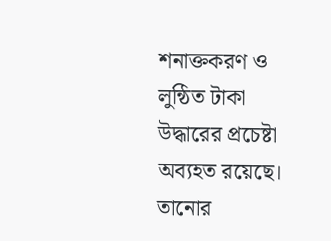শনাক্তকরণ ও লুন্ঠিত টাকা উদ্ধারের প্রচেষ্টা অব্যহত রয়েছে। তানোর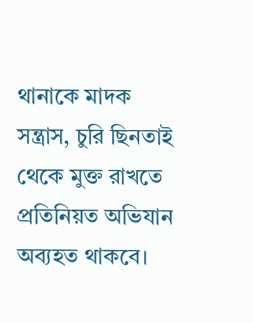থানাকে মাদক সন্ত্রাস, চুরি ছিনতাই থেকে মুক্ত রাখতে প্রতিনিয়ত অভিযান অব্যহত থাকবে।